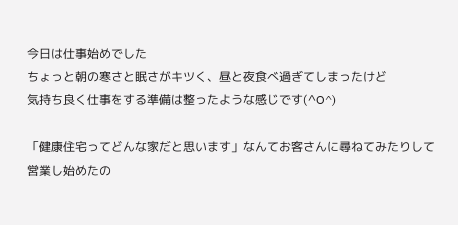今日は仕事始めでした
ちょっと朝の寒さと眠さがキツく、昼と夜食べ過ぎてしまったけど
気持ち良く仕事をする準備は整ったような感じです(^O^)

「健康住宅ってどんな家だと思います」なんてお客さんに尋ねてみたりして
営業し始めたの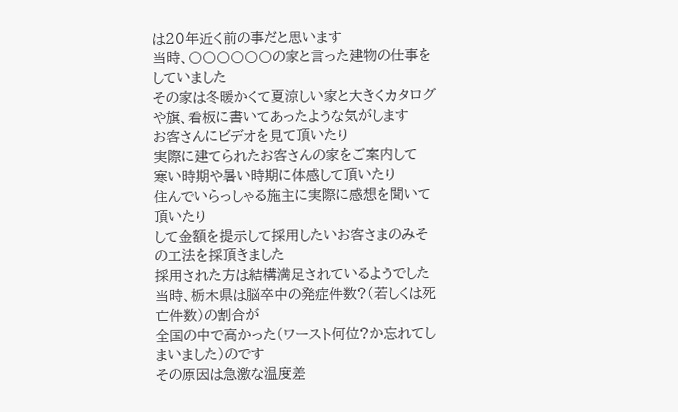は20年近く前の事だと思います
当時、〇〇〇〇〇〇の家と言った建物の仕事をしていました
その家は冬暖かくて夏涼しい家と大きくカタログや旗、看板に書いてあったような気がします
お客さんにビデオを見て頂いたり
実際に建てられたお客さんの家をご案内して
寒い時期や暑い時期に体感して頂いたり
住んでいらっしゃる施主に実際に感想を聞いて頂いたり
して金額を提示して採用したいお客さまのみその工法を採頂きました
採用された方は結構満足されているようでした
当時、栃木県は脳卒中の発症件数?(若しくは死亡件数)の割合が
全国の中で高かった(ワースト何位?か忘れてしまいました)のです
その原因は急激な温度差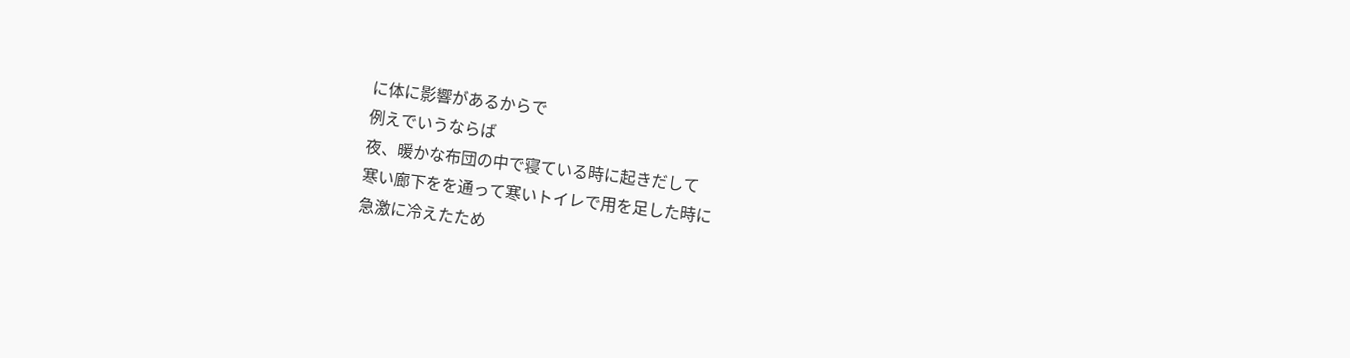に体に影響があるからで
例えでいうならば
夜、暖かな布団の中で寝ている時に起きだして
寒い廊下をを通って寒いトイレで用を足した時に
急激に冷えたため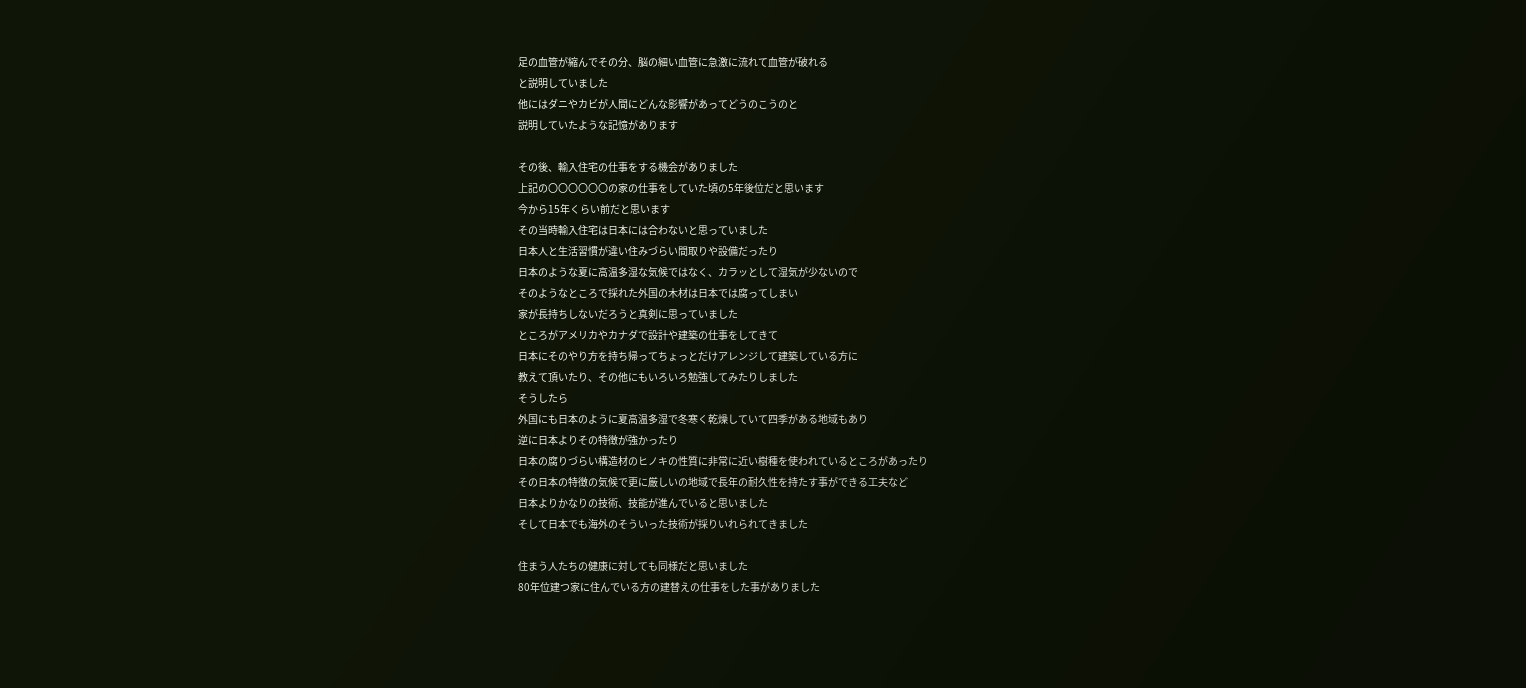足の血管が縮んでその分、脳の細い血管に急激に流れて血管が破れる
と説明していました
他にはダニやカビが人間にどんな影響があってどうのこうのと
説明していたような記憶があります

その後、輸入住宅の仕事をする機会がありました
上記の〇〇〇〇〇〇の家の仕事をしていた頃の5年後位だと思います
今から15年くらい前だと思います
その当時輸入住宅は日本には合わないと思っていました
日本人と生活習慣が違い住みづらい間取りや設備だったり
日本のような夏に高温多湿な気候ではなく、カラッとして湿気が少ないので
そのようなところで採れた外国の木材は日本では腐ってしまい
家が長持ちしないだろうと真剣に思っていました
ところがアメリカやカナダで設計や建築の仕事をしてきて
日本にそのやり方を持ち帰ってちょっとだけアレンジして建築している方に
教えて頂いたり、その他にもいろいろ勉強してみたりしました
そうしたら
外国にも日本のように夏高温多湿で冬寒く乾燥していて四季がある地域もあり
逆に日本よりその特徴が強かったり
日本の腐りづらい構造材のヒノキの性質に非常に近い樹種を使われているところがあったり
その日本の特徴の気候で更に厳しいの地域で長年の耐久性を持たす事ができる工夫など
日本よりかなりの技術、技能が進んでいると思いました
そして日本でも海外のそういった技術が採りいれられてきました

住まう人たちの健康に対しても同様だと思いました
80年位建つ家に住んでいる方の建替えの仕事をした事がありました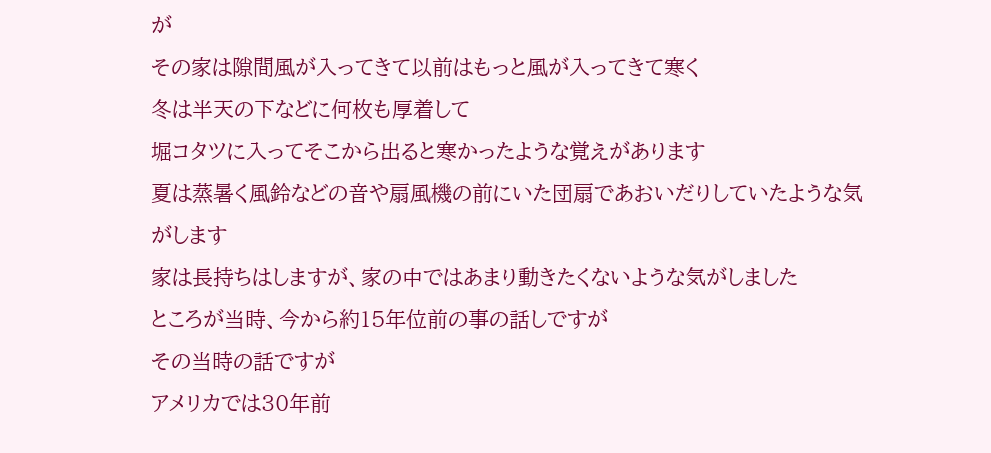が
その家は隙間風が入ってきて以前はもっと風が入ってきて寒く
冬は半天の下などに何枚も厚着して
堀コタツに入ってそこから出ると寒かったような覚えがあります
夏は蒸暑く風鈴などの音や扇風機の前にいた団扇であおいだりしていたような気がします
家は長持ちはしますが、家の中ではあまり動きたくないような気がしました
ところが当時、今から約15年位前の事の話しですが
その当時の話ですが
アメリカでは30年前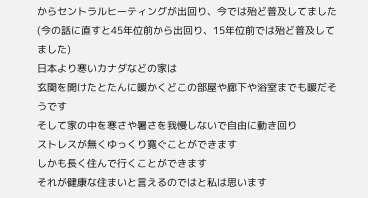からセントラルヒーティングが出回り、今では殆ど普及してました
(今の話に直すと45年位前から出回り、15年位前では殆ど普及してました)
日本より寒いカナダなどの家は
玄関を開けたとたんに暖かくどこの部屋や廊下や浴室までも暖だそうです
そして家の中を寒さや暑さを我慢しないで自由に動き回り
ストレスが無くゆっくり寛ぐことができます
しかも長く住んで行くことができます
それが健康な住まいと言えるのではと私は思います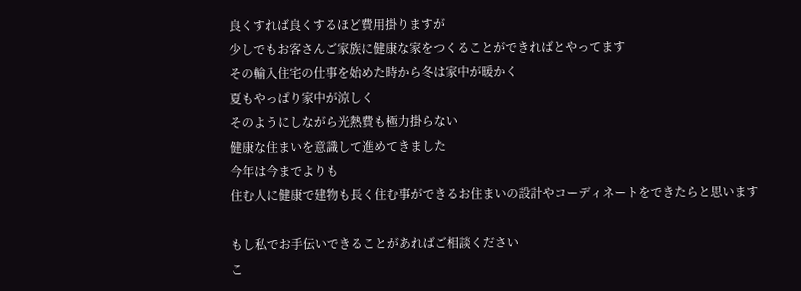良くすれば良くするほど費用掛りますが
少しでもお客さんご家族に健康な家をつくることができればとやってます
その輸入住宅の仕事を始めた時から冬は家中が暖かく
夏もやっぱり家中が涼しく
そのようにしながら光熱費も極力掛らない
健康な住まいを意識して進めてきました
今年は今までよりも
住む人に健康で建物も長く住む事ができるお住まいの設計やコーディネートをできたらと思います

もし私でお手伝いできることがあればご相談ください
こ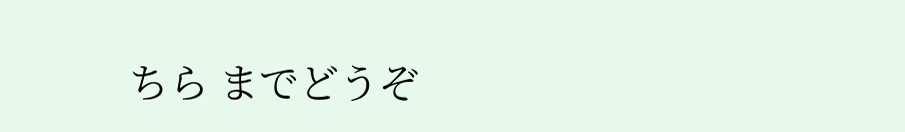ちら までどうぞ